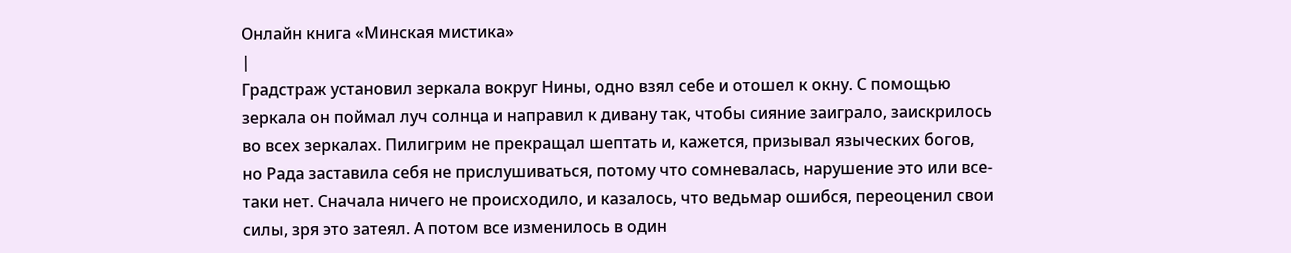Онлайн книга «Минская мистика»
|
Градстраж установил зеркала вокруг Нины, одно взял себе и отошел к окну. С помощью зеркала он поймал луч солнца и направил к дивану так, чтобы сияние заиграло, заискрилось во всех зеркалах. Пилигрим не прекращал шептать и, кажется, призывал языческих богов, но Рада заставила себя не прислушиваться, потому что сомневалась, нарушение это или все-таки нет. Сначала ничего не происходило, и казалось, что ведьмар ошибся, переоценил свои силы, зря это затеял. А потом все изменилось в один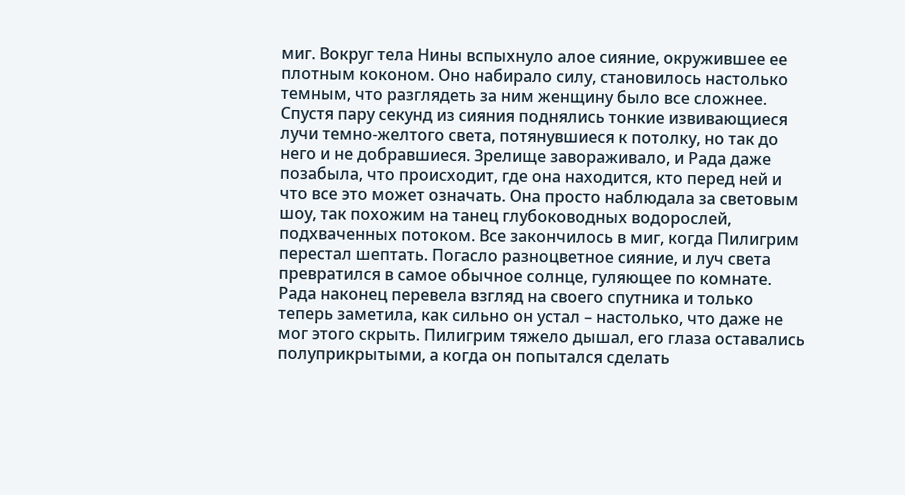миг. Вокруг тела Нины вспыхнуло алое сияние, окружившее ее плотным коконом. Оно набирало силу, становилось настолько темным, что разглядеть за ним женщину было все сложнее. Спустя пару секунд из сияния поднялись тонкие извивающиеся лучи темно-желтого света, потянувшиеся к потолку, но так до него и не добравшиеся. Зрелище завораживало, и Рада даже позабыла, что происходит, где она находится, кто перед ней и что все это может означать. Она просто наблюдала за световым шоу, так похожим на танец глубоководных водорослей, подхваченных потоком. Все закончилось в миг, когда Пилигрим перестал шептать. Погасло разноцветное сияние, и луч света превратился в самое обычное солнце, гуляющее по комнате. Рада наконец перевела взгляд на своего спутника и только теперь заметила, как сильно он устал – настолько, что даже не мог этого скрыть. Пилигрим тяжело дышал, его глаза оставались полуприкрытыми, а когда он попытался сделать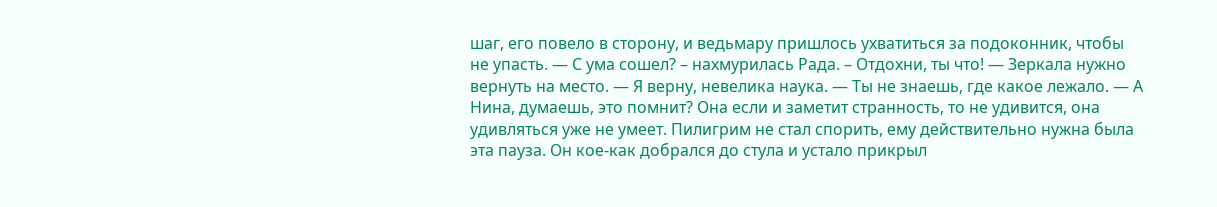шаг, его повело в сторону, и ведьмару пришлось ухватиться за подоконник, чтобы не упасть. — С ума сошел? – нахмурилась Рада. – Отдохни, ты что! — Зеркала нужно вернуть на место. — Я верну, невелика наука. — Ты не знаешь, где какое лежало. — А Нина, думаешь, это помнит? Она если и заметит странность, то не удивится, она удивляться уже не умеет. Пилигрим не стал спорить, ему действительно нужна была эта пауза. Он кое-как добрался до стула и устало прикрыл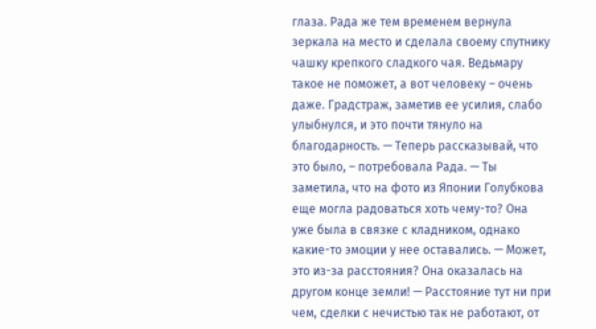глаза. Рада же тем временем вернула зеркала на место и сделала своему спутнику чашку крепкого сладкого чая. Ведьмару такое не поможет, а вот человеку – очень даже. Градстраж, заметив ее усилия, слабо улыбнулся, и это почти тянуло на благодарность. — Теперь рассказывай, что это было, – потребовала Рада. — Ты заметила, что на фото из Японии Голубкова еще могла радоваться хоть чему-то? Она уже была в связке с кладником, однако какие-то эмоции у нее оставались. — Может, это из-за расстояния? Она оказалась на другом конце земли! — Расстояние тут ни при чем, сделки с нечистью так не работают, от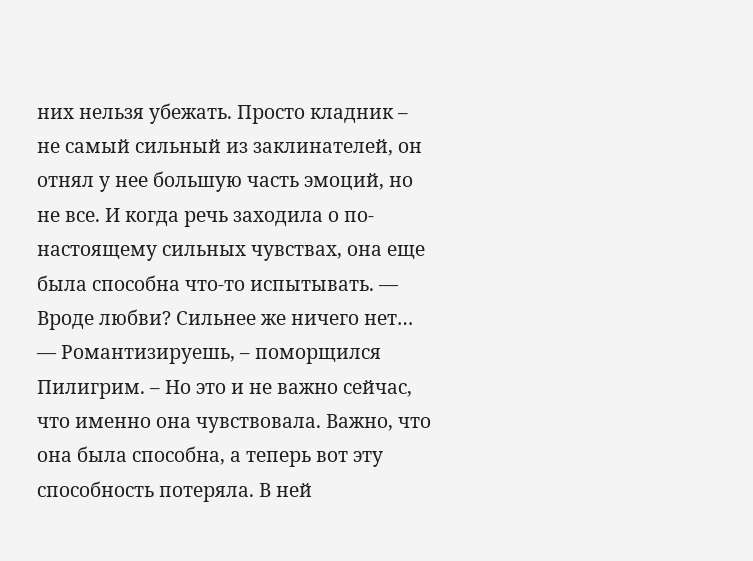них нельзя убежать. Просто кладник – не самый сильный из заклинателей, он отнял у нее большую часть эмоций, но не все. И когда речь заходила о по-настоящему сильных чувствах, она еще была способна что-то испытывать. — Вроде любви? Сильнее же ничего нет… — Романтизируешь, – поморщился Пилигрим. – Но это и не важно сейчас, что именно она чувствовала. Важно, что она была способна, а теперь вот эту способность потеряла. В ней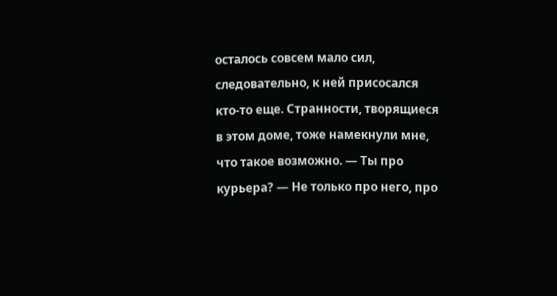осталось совсем мало сил, следовательно, к ней присосался кто-то еще. Странности, творящиеся в этом доме, тоже намекнули мне, что такое возможно. — Ты про курьера? — Не только про него, про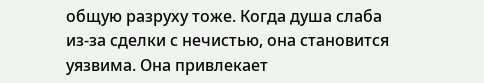общую разруху тоже. Когда душа слаба из-за сделки с нечистью, она становится уязвима. Она привлекает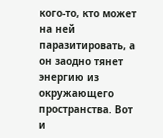кого-то, кто может на ней паразитировать, а он заодно тянет энергию из окружающего пространства. Вот и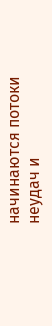начинаются потоки неудач и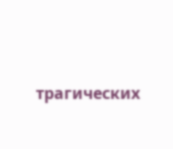трагических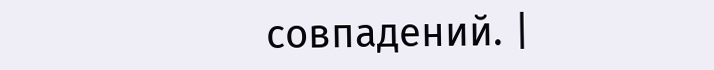совпадений. |